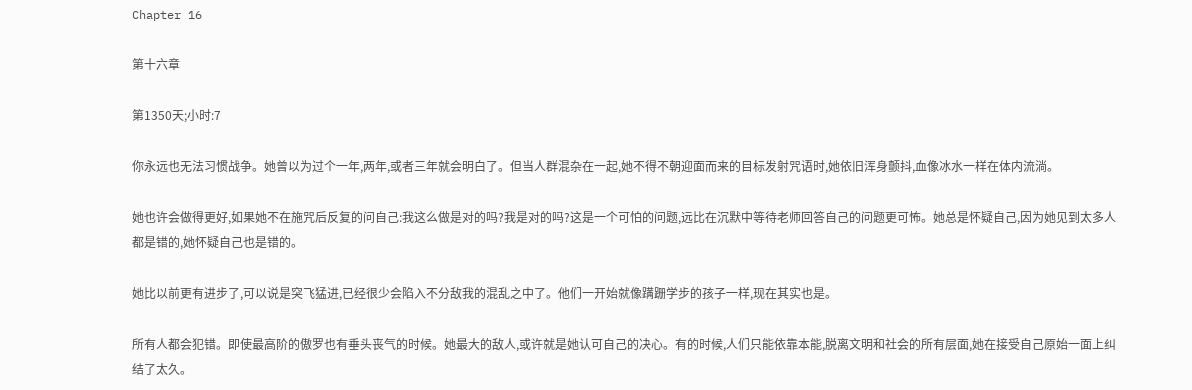Chapter 16

第十六章

第1350天;小时:7

你永远也无法习惯战争。她曾以为过个一年,两年,或者三年就会明白了。但当人群混杂在一起,她不得不朝迎面而来的目标发射咒语时,她依旧浑身颤抖,血像冰水一样在体内流淌。

她也许会做得更好,如果她不在施咒后反复的问自己:我这么做是对的吗?我是对的吗?这是一个可怕的问题,远比在沉默中等待老师回答自己的问题更可怖。她总是怀疑自己,因为她见到太多人都是错的,她怀疑自己也是错的。

她比以前更有进步了,可以说是突飞猛进,已经很少会陷入不分敌我的混乱之中了。他们一开始就像蹒跚学步的孩子一样,现在其实也是。

所有人都会犯错。即使最高阶的傲罗也有垂头丧气的时候。她最大的敌人,或许就是她认可自己的决心。有的时候,人们只能依靠本能,脱离文明和社会的所有层面,她在接受自己原始一面上纠结了太久。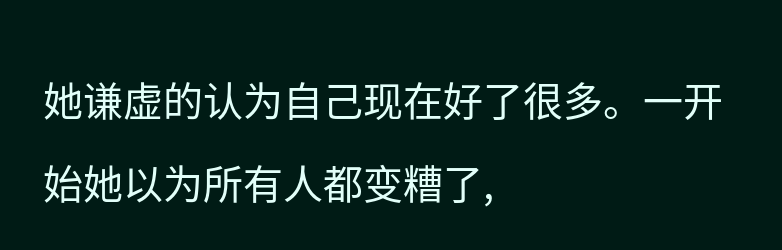她谦虚的认为自己现在好了很多。一开始她以为所有人都变糟了,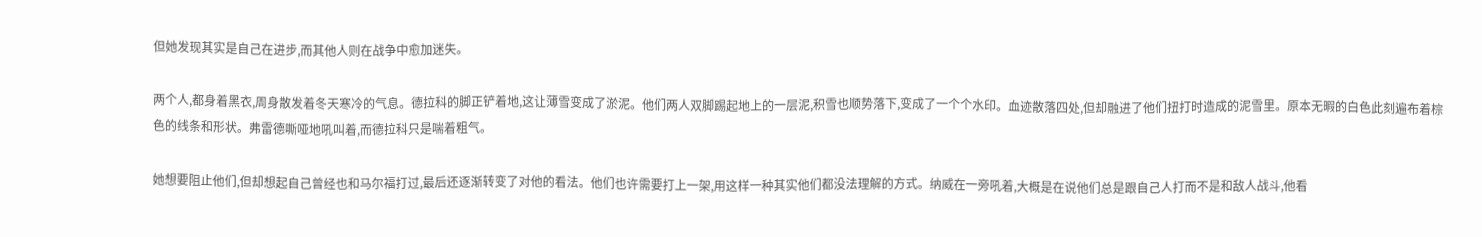但她发现其实是自己在进步,而其他人则在战争中愈加迷失。

两个人,都身着黑衣,周身散发着冬天寒冷的气息。德拉科的脚正铲着地,这让薄雪变成了淤泥。他们两人双脚踢起地上的一层泥,积雪也顺势落下,变成了一个个水印。血迹散落四处,但却融进了他们扭打时造成的泥雪里。原本无暇的白色此刻遍布着棕色的线条和形状。弗雷德嘶哑地吼叫着,而德拉科只是喘着粗气。

她想要阻止他们,但却想起自己曾经也和马尔福打过,最后还逐渐转变了对他的看法。他们也许需要打上一架,用这样一种其实他们都没法理解的方式。纳威在一旁吼着,大概是在说他们总是跟自己人打而不是和敌人战斗,他看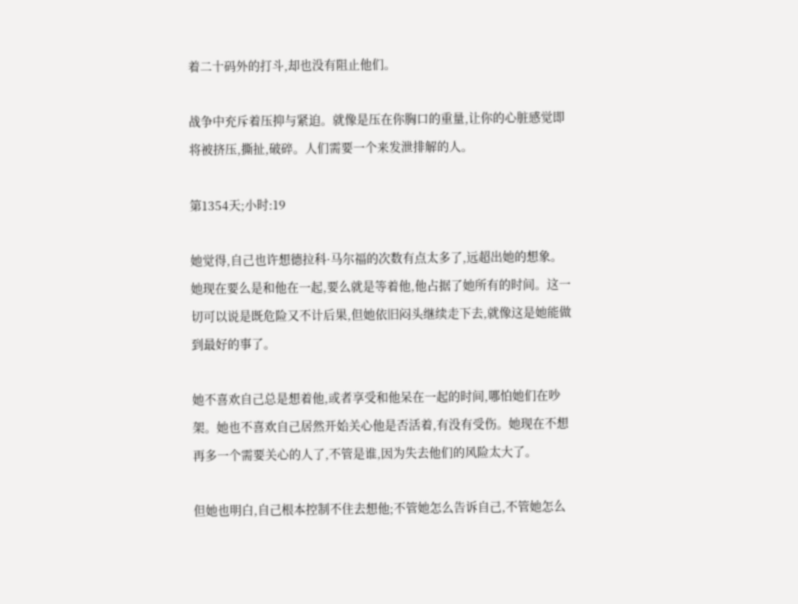着二十码外的打斗,却也没有阻止他们。

战争中充斥着压抑与紧迫。就像是压在你胸口的重量,让你的心脏感觉即将被挤压,撕扯,破碎。人们需要一个来发泄排解的人。

第1354天;小时:19

她觉得,自己也许想德拉科·马尔福的次数有点太多了,远超出她的想象。她现在要么是和他在一起,要么就是等着他,他占据了她所有的时间。这一切可以说是既危险又不计后果,但她依旧闷头继续走下去,就像这是她能做到最好的事了。

她不喜欢自己总是想着他,或者享受和他呆在一起的时间,哪怕她们在吵架。她也不喜欢自己居然开始关心他是否活着,有没有受伤。她现在不想再多一个需要关心的人了,不管是谁,因为失去他们的风险太大了。

但她也明白,自己根本控制不住去想他;不管她怎么告诉自己,不管她怎么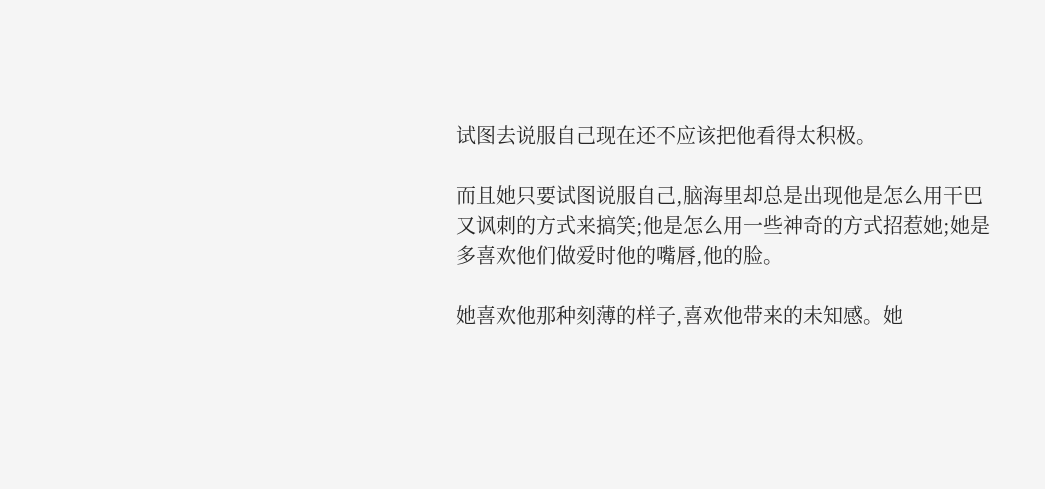试图去说服自己现在还不应该把他看得太积极。

而且她只要试图说服自己,脑海里却总是出现他是怎么用干巴又讽刺的方式来搞笑;他是怎么用一些神奇的方式招惹她;她是多喜欢他们做爱时他的嘴唇,他的脸。

她喜欢他那种刻薄的样子,喜欢他带来的未知感。她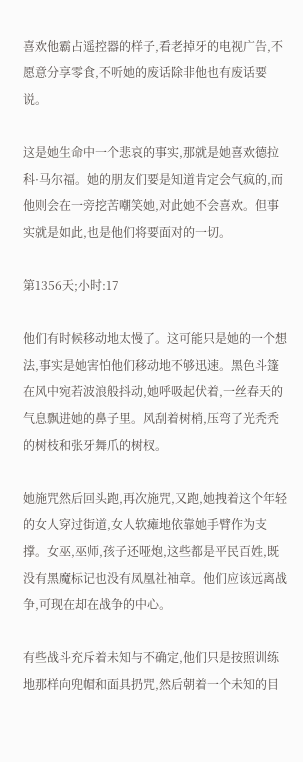喜欢他霸占遥控器的样子,看老掉牙的电视广告,不愿意分享零食,不听她的废话除非他也有废话要说。

这是她生命中一个悲哀的事实,那就是她喜欢德拉科·马尔福。她的朋友们要是知道肯定会气疯的,而他则会在一旁挖苦嘲笑她,对此她不会喜欢。但事实就是如此,也是他们将要面对的一切。

第1356天;小时:17

他们有时候移动地太慢了。这可能只是她的一个想法,事实是她害怕他们移动地不够迅速。黑色斗篷在风中宛若波浪般抖动,她呼吸起伏着,一丝春天的气息飘进她的鼻子里。风刮着树梢,压弯了光秃秃的树枝和张牙舞爪的树杈。

她施咒然后回头跑,再次施咒,又跑,她拽着这个年轻的女人穿过街道,女人软瘫地依靠她手臂作为支撑。女巫,巫师,孩子还哑炮,这些都是平民百姓,既没有黑魔标记也没有凤凰社袖章。他们应该远离战争,可现在却在战争的中心。

有些战斗充斥着未知与不确定,他们只是按照训练地那样向兜帽和面具扔咒,然后朝着一个未知的目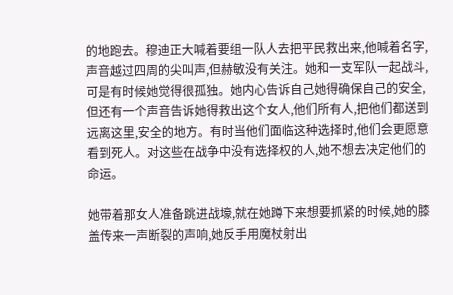的地跑去。穆迪正大喊着要组一队人去把平民救出来,他喊着名字,声音越过四周的尖叫声,但赫敏没有关注。她和一支军队一起战斗,可是有时候她觉得很孤独。她内心告诉自己她得确保自己的安全,但还有一个声音告诉她得救出这个女人,他们所有人,把他们都送到远离这里,安全的地方。有时当他们面临这种选择时,他们会更愿意看到死人。对这些在战争中没有选择权的人,她不想去决定他们的命运。

她带着那女人准备跳进战壕,就在她蹲下来想要抓紧的时候,她的膝盖传来一声断裂的声响,她反手用魔杖射出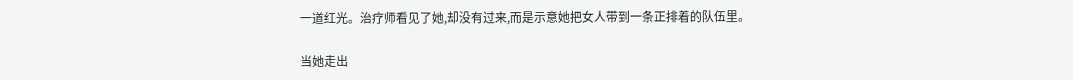一道红光。治疗师看见了她,却没有过来,而是示意她把女人带到一条正排着的队伍里。

当她走出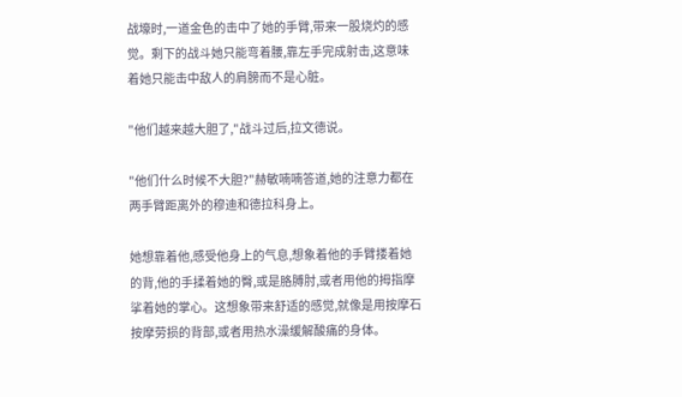战壕时,一道金色的击中了她的手臂,带来一股烧灼的感觉。剩下的战斗她只能弯着腰,靠左手完成射击,这意味着她只能击中敌人的肩膀而不是心脏。

"他们越来越大胆了,"战斗过后,拉文德说。

"他们什么时候不大胆?"赫敏喃喃答道,她的注意力都在两手臂距离外的穆迪和德拉科身上。

她想靠着他,感受他身上的气息,想象着他的手臂搂着她的背,他的手揉着她的臀,或是胳膊肘,或者用他的拇指摩挲着她的掌心。这想象带来舒适的感觉,就像是用按摩石按摩劳损的背部,或者用热水澡缓解酸痛的身体。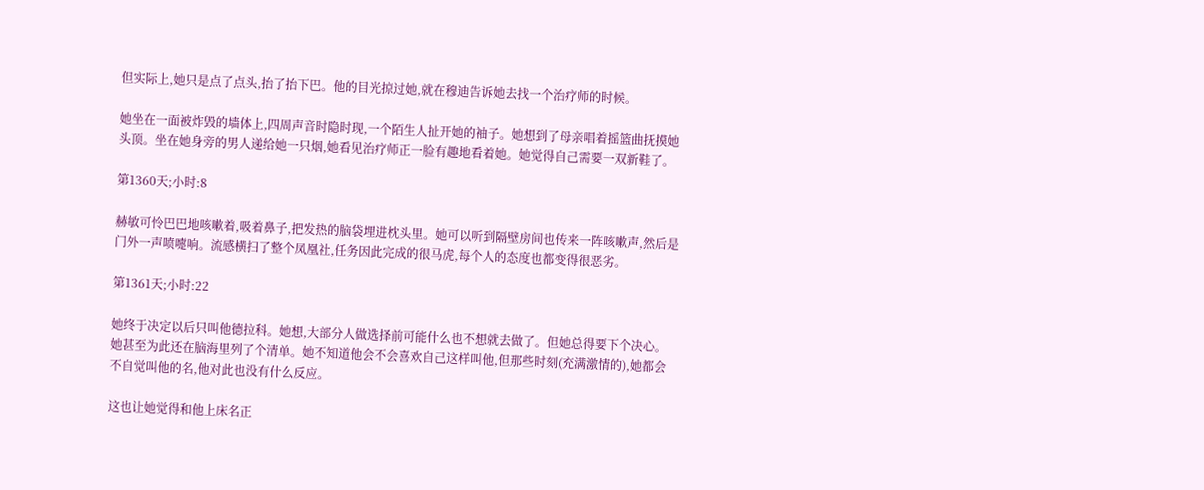但实际上,她只是点了点头,抬了抬下巴。他的目光掠过她,就在穆迪告诉她去找一个治疗师的时候。

她坐在一面被炸毁的墙体上,四周声音时隐时现,一个陌生人扯开她的袖子。她想到了母亲唱着摇篮曲抚摸她头顶。坐在她身旁的男人递给她一只烟,她看见治疗师正一脸有趣地看着她。她觉得自己需要一双新鞋了。

第1360天;小时:8

赫敏可怜巴巴地咳嗽着,吸着鼻子,把发热的脑袋埋进枕头里。她可以听到隔壁房间也传来一阵咳嗽声,然后是门外一声喷嚏响。流感横扫了整个凤凰社,任务因此完成的很马虎,每个人的态度也都变得很恶劣。

第1361天;小时:22

她终于决定以后只叫他德拉科。她想,大部分人做选择前可能什么也不想就去做了。但她总得要下个决心。她甚至为此还在脑海里列了个清单。她不知道他会不会喜欢自己这样叫他,但那些时刻(充满激情的),她都会不自觉叫他的名,他对此也没有什么反应。

这也让她觉得和他上床名正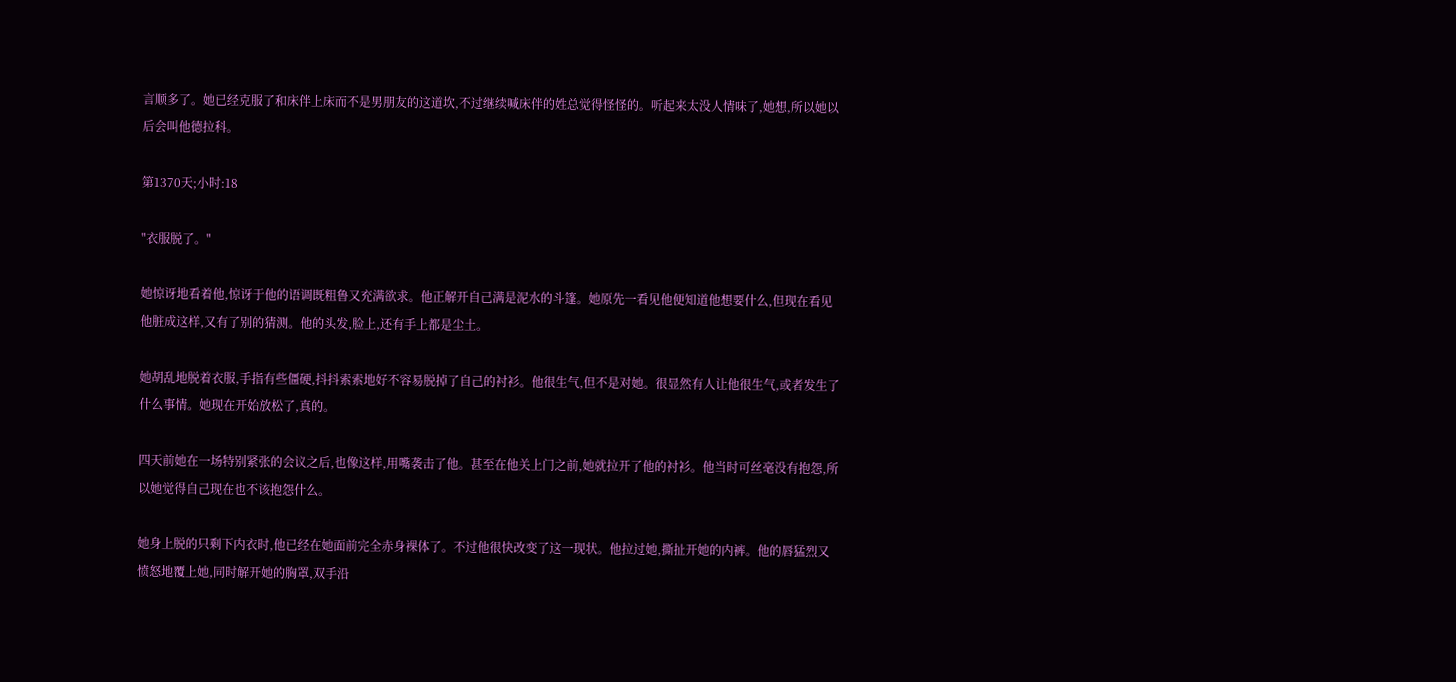言顺多了。她已经克服了和床伴上床而不是男朋友的这道坎,不过继续喊床伴的姓总觉得怪怪的。听起来太没人情味了,她想,所以她以后会叫他德拉科。

第1370天;小时:18

"衣服脱了。"

她惊讶地看着他,惊讶于他的语调既粗鲁又充满欲求。他正解开自己满是泥水的斗篷。她原先一看见他便知道他想要什么,但现在看见他脏成这样,又有了别的猜测。他的头发,脸上,还有手上都是尘土。

她胡乱地脱着衣服,手指有些僵硬,抖抖索索地好不容易脱掉了自己的衬衫。他很生气,但不是对她。很显然有人让他很生气,或者发生了什么事情。她现在开始放松了,真的。

四天前她在一场特别紧张的会议之后,也像这样,用嘴袭击了他。甚至在他关上门之前,她就拉开了他的衬衫。他当时可丝毫没有抱怨,所以她觉得自己现在也不该抱怨什么。

她身上脱的只剩下内衣时,他已经在她面前完全赤身裸体了。不过他很快改变了这一现状。他拉过她,撕扯开她的内裤。他的唇猛烈又愤怒地覆上她,同时解开她的胸罩,双手沿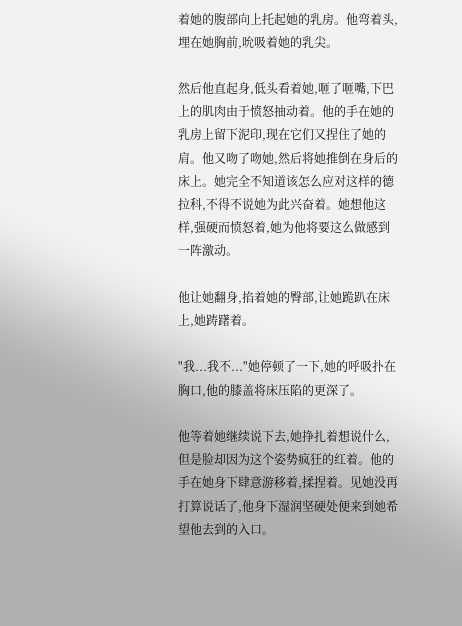着她的腹部向上托起她的乳房。他弯着头,埋在她胸前,吮吸着她的乳尖。

然后他直起身,低头看着她,咂了咂嘴,下巴上的肌肉由于愤怒抽动着。他的手在她的乳房上留下泥印,现在它们又捏住了她的肩。他又吻了吻她,然后将她推倒在身后的床上。她完全不知道该怎么应对这样的德拉科,不得不说她为此兴奋着。她想他这样,强硬而愤怒着,她为他将要这么做感到一阵激动。

他让她翻身,掐着她的臀部,让她跪趴在床上,她踌躇着。

"我...我不..."她停顿了一下,她的呼吸扑在胸口,他的膝盖将床压陷的更深了。

他等着她继续说下去,她挣扎着想说什么,但是脸却因为这个姿势疯狂的红着。他的手在她身下肆意游移着,揉捏着。见她没再打算说话了,他身下湿润坚硬处便来到她希望他去到的入口。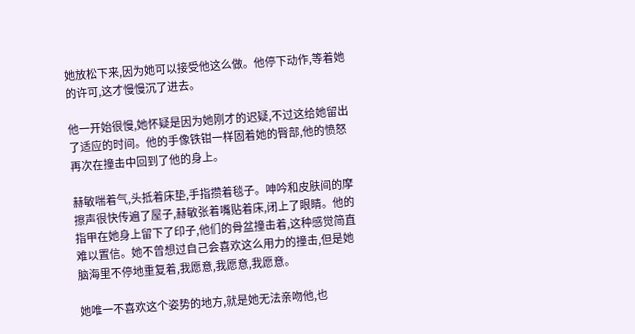她放松下来,因为她可以接受他这么做。他停下动作,等着她的许可,这才慢慢沉了进去。

他一开始很慢,她怀疑是因为她刚才的迟疑,不过这给她留出了适应的时间。他的手像铁钳一样固着她的臀部,他的愤怒再次在撞击中回到了他的身上。

赫敏喘着气,头抵着床垫,手指攒着毯子。呻吟和皮肤间的摩擦声很快传遍了屋子,赫敏张着嘴贴着床,闭上了眼睛。他的指甲在她身上留下了印子,他们的骨盆撞击着,这种感觉简直难以置信。她不曾想过自己会喜欢这么用力的撞击,但是她脑海里不停地重复着,我愿意,我愿意,我愿意。

她唯一不喜欢这个姿势的地方,就是她无法亲吻他,也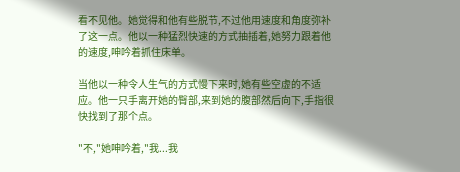看不见他。她觉得和他有些脱节,不过他用速度和角度弥补了这一点。他以一种猛烈快速的方式抽插着,她努力跟着他的速度,呻吟着抓住床单。

当他以一种令人生气的方式慢下来时,她有些空虚的不适应。他一只手离开她的臀部,来到她的腹部然后向下,手指很快找到了那个点。

"不,"她呻吟着,"我...我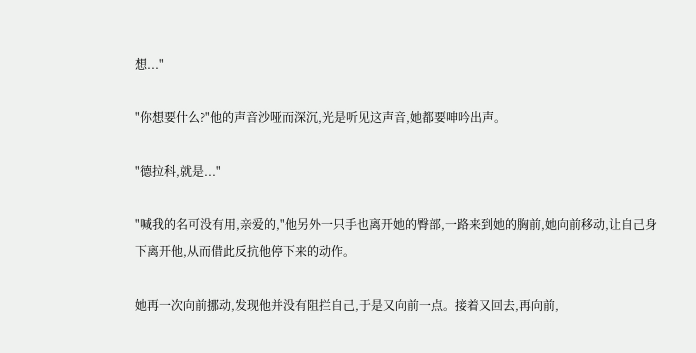想..."

"你想要什么?"他的声音沙哑而深沉,光是听见这声音,她都要呻吟出声。

"德拉科,就是..."

"喊我的名可没有用,亲爱的,"他另外一只手也离开她的臀部,一路来到她的胸前,她向前移动,让自己身下离开他,从而借此反抗他停下来的动作。

她再一次向前挪动,发现他并没有阻拦自己,于是又向前一点。接着又回去,再向前,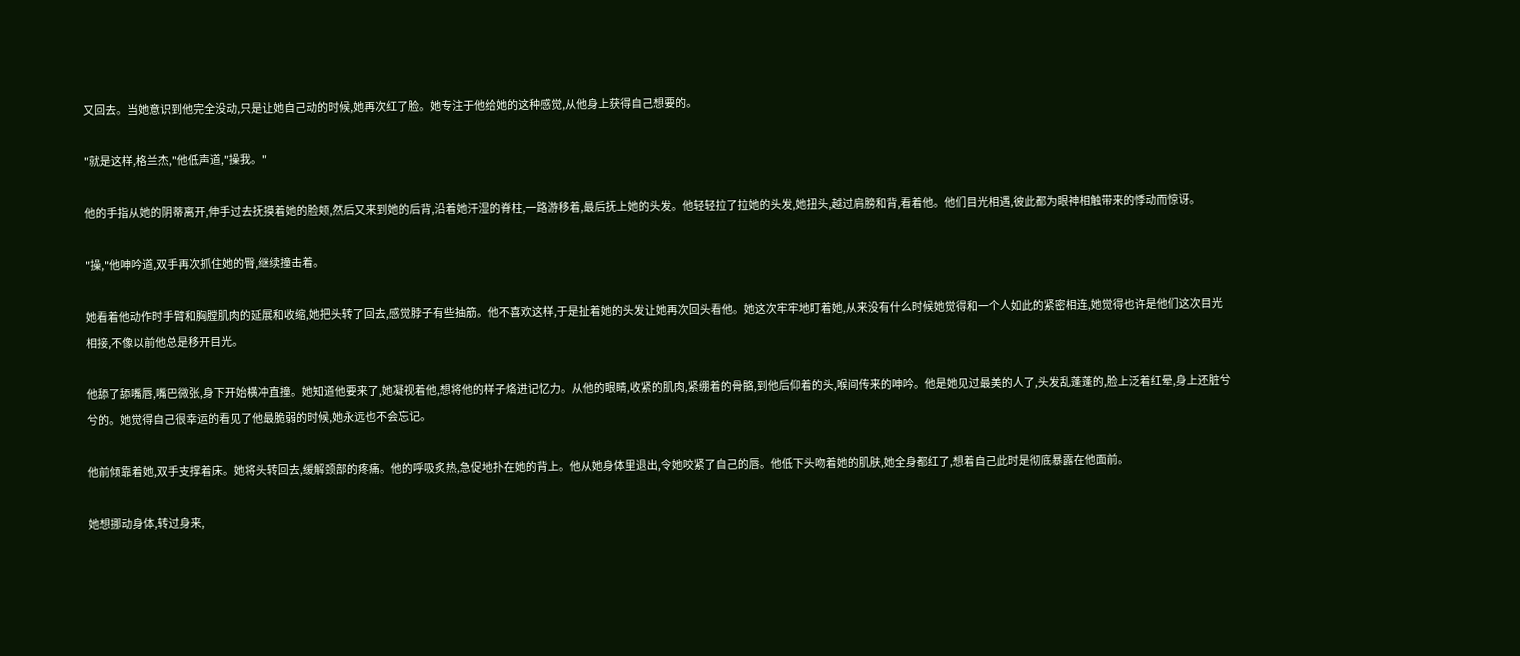又回去。当她意识到他完全没动,只是让她自己动的时候,她再次红了脸。她专注于他给她的这种感觉,从他身上获得自己想要的。

"就是这样,格兰杰,"他低声道,"操我。"

他的手指从她的阴蒂离开,伸手过去抚摸着她的脸颊,然后又来到她的后背,沿着她汗湿的脊柱,一路游移着,最后抚上她的头发。他轻轻拉了拉她的头发,她扭头,越过肩膀和背,看着他。他们目光相遇,彼此都为眼神相触带来的悸动而惊讶。

"操,"他呻吟道,双手再次抓住她的臀,继续撞击着。

她看着他动作时手臂和胸膛肌肉的延展和收缩,她把头转了回去,感觉脖子有些抽筋。他不喜欢这样,于是扯着她的头发让她再次回头看他。她这次牢牢地盯着她,从来没有什么时候她觉得和一个人如此的紧密相连,她觉得也许是他们这次目光相接,不像以前他总是移开目光。

他舔了舔嘴唇,嘴巴微张,身下开始横冲直撞。她知道他要来了,她凝视着他,想将他的样子烙进记忆力。从他的眼睛,收紧的肌肉,紧绷着的骨骼,到他后仰着的头,喉间传来的呻吟。他是她见过最美的人了,头发乱蓬蓬的,脸上泛着红晕,身上还脏兮兮的。她觉得自己很幸运的看见了他最脆弱的时候,她永远也不会忘记。

他前倾靠着她,双手支撑着床。她将头转回去,缓解颈部的疼痛。他的呼吸炙热,急促地扑在她的背上。他从她身体里退出,令她咬紧了自己的唇。他低下头吻着她的肌肤,她全身都红了,想着自己此时是彻底暴露在他面前。

她想挪动身体,转过身来,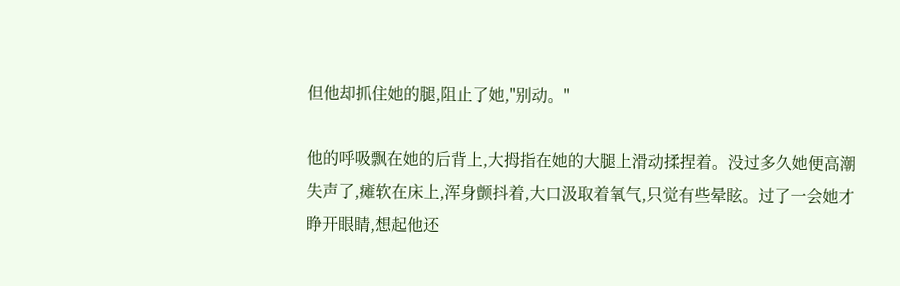但他却抓住她的腿,阻止了她,"别动。"

他的呼吸飘在她的后背上,大拇指在她的大腿上滑动揉捏着。没过多久她便高潮失声了,瘫软在床上,浑身颤抖着,大口汲取着氧气,只觉有些晕眩。过了一会她才睁开眼睛,想起他还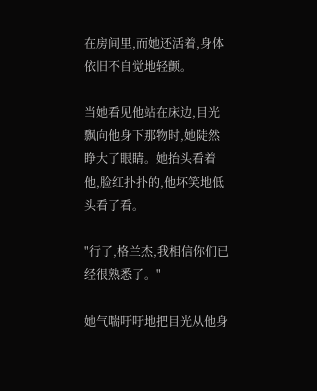在房间里,而她还活着,身体依旧不自觉地轻颤。

当她看见他站在床边,目光飘向他身下那物时,她陡然睁大了眼睛。她抬头看着他,脸红扑扑的,他坏笑地低头看了看。

"行了,格兰杰,我相信你们已经很熟悉了。"

她气喘吁吁地把目光从他身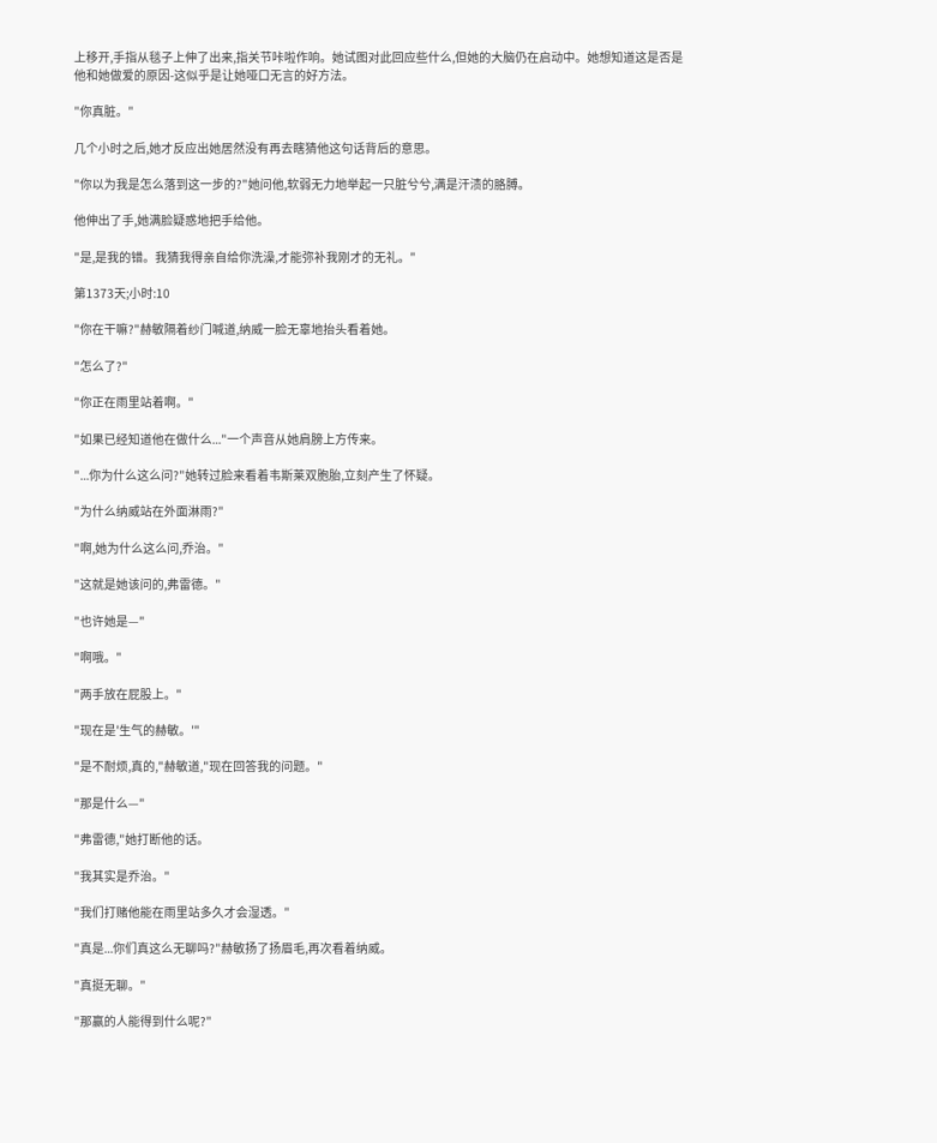上移开,手指从毯子上伸了出来,指关节咔啦作响。她试图对此回应些什么,但她的大脑仍在启动中。她想知道这是否是他和她做爱的原因-这似乎是让她哑口无言的好方法。

"你真脏。"

几个小时之后,她才反应出她居然没有再去瞎猜他这句话背后的意思。

"你以为我是怎么落到这一步的?"她问他,软弱无力地举起一只脏兮兮,满是汗渍的胳膊。

他伸出了手,她满脸疑惑地把手给他。

"是,是我的错。我猜我得亲自给你洗澡,才能弥补我刚才的无礼。"

第1373天;小时:10

"你在干嘛?"赫敏隔着纱门喊道,纳威一脸无辜地抬头看着她。

"怎么了?"

"你正在雨里站着啊。"

"如果已经知道他在做什么..."一个声音从她肩膀上方传来。

"...你为什么这么问?"她转过脸来看着韦斯莱双胞胎,立刻产生了怀疑。

"为什么纳威站在外面淋雨?"

"啊,她为什么这么问,乔治。"

"这就是她该问的,弗雷德。"

"也许她是—"

"啊哦。"

"两手放在屁股上。"

"现在是'生气的赫敏。'"

"是不耐烦,真的,"赫敏道,"现在回答我的问题。"

"那是什么—"

"弗雷德,"她打断他的话。

"我其实是乔治。"

"我们打赌他能在雨里站多久才会湿透。"

"真是...你们真这么无聊吗?"赫敏扬了扬眉毛,再次看着纳威。

"真挺无聊。"

"那赢的人能得到什么呢?"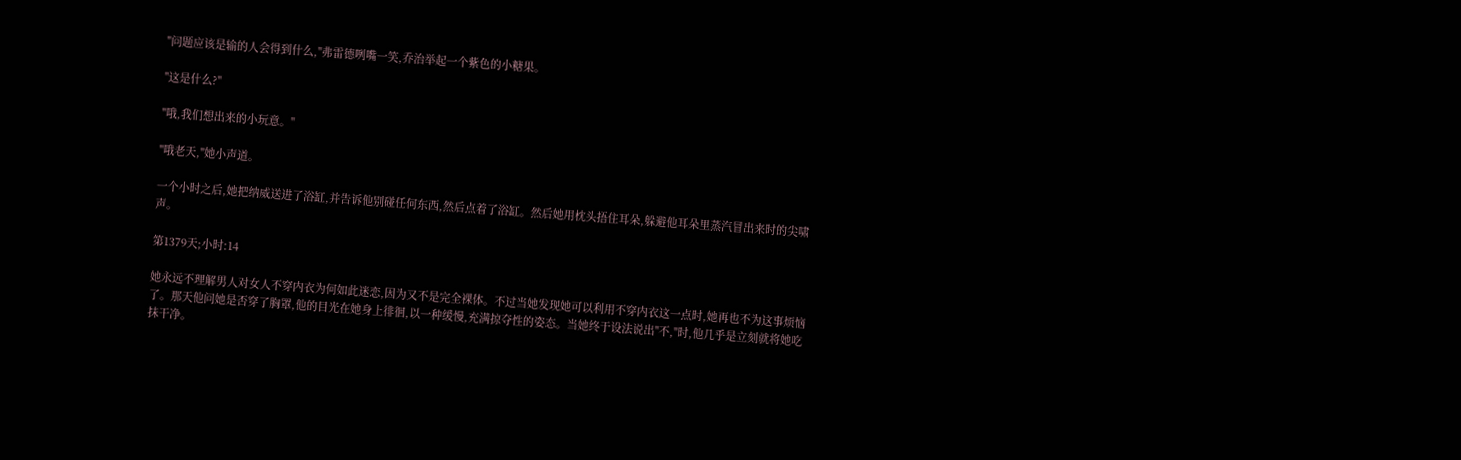"问题应该是输的人会得到什么,"弗雷德咧嘴一笑,乔治举起一个紫色的小糖果。

"这是什么?"

"哦,我们想出来的小玩意。"

"哦老天,"她小声道。

一个小时之后,她把纳威送进了浴缸,并告诉他别碰任何东西,然后点着了浴缸。然后她用枕头捂住耳朵,躲避他耳朵里蒸汽冒出来时的尖啸声。

第1379天;小时:14

她永远不理解男人对女人不穿内衣为何如此迷恋,因为又不是完全裸体。不过当她发现她可以利用不穿内衣这一点时,她再也不为这事烦恼了。那天他问她是否穿了胸罩,他的目光在她身上徘徊,以一种缓慢,充满掠夺性的姿态。当她终于设法说出"不,"时,他几乎是立刻就将她吃抹干净。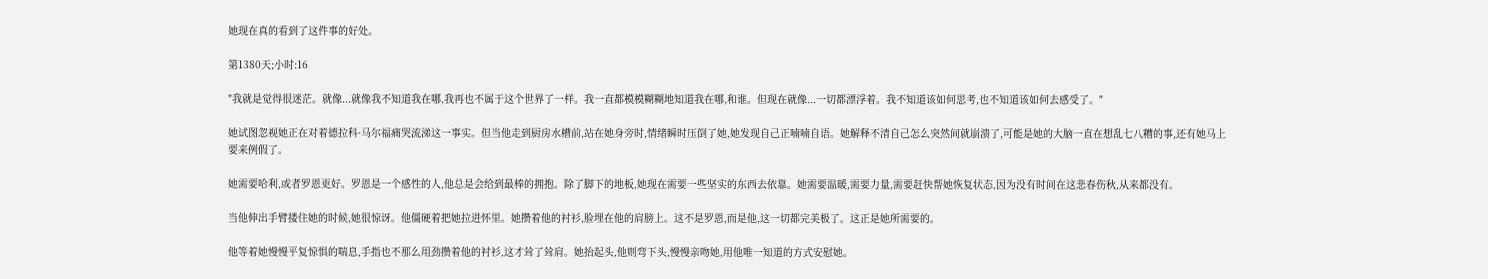她现在真的看到了这件事的好处。

第1380天;小时:16

"我就是觉得很迷茫。就像...就像我不知道我在哪,我再也不属于这个世界了一样。我一直都模模糊糊地知道我在哪,和谁。但现在就像...一切都漂浮着。我不知道该如何思考,也不知道该如何去感受了。"

她试图忽视她正在对着德拉科·马尔福痛哭流涕这一事实。但当他走到厨房水槽前,站在她身旁时,情绪瞬时压倒了她,她发现自己正喃喃自语。她解释不清自己怎么突然间就崩溃了,可能是她的大脑一直在想乱七八糟的事,还有她马上要来例假了。

她需要哈利,或者罗恩更好。罗恩是一个感性的人,他总是会给到最棒的拥抱。除了脚下的地板,她现在需要一些坚实的东西去依靠。她需要温暖,需要力量,需要赶快帮她恢复状态,因为没有时间在这悲春伤秋,从来都没有。

当他伸出手臂搂住她的时候,她很惊讶。他僵硬着把她拉进怀里。她攒着他的衬衫,脸埋在他的肩膀上。这不是罗恩,而是他,这一切都完美极了。这正是她所需要的。

他等着她慢慢平复惊惧的喘息,手指也不那么用劲攒着他的衬衫,这才耸了耸肩。她抬起头,他则弯下头,慢慢亲吻她,用他唯一知道的方式安慰她。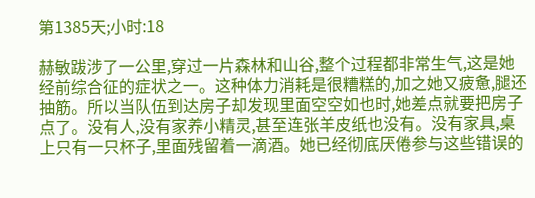第1385天;小时:18

赫敏跋涉了一公里,穿过一片森林和山谷,整个过程都非常生气,这是她经前综合征的症状之一。这种体力消耗是很糟糕的,加之她又疲惫,腿还抽筋。所以当队伍到达房子却发现里面空空如也时,她差点就要把房子点了。没有人,没有家养小精灵,甚至连张羊皮纸也没有。没有家具,桌上只有一只杯子,里面残留着一滴酒。她已经彻底厌倦参与这些错误的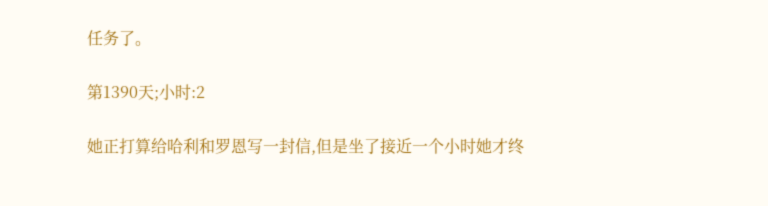任务了。

第1390天;小时:2

她正打算给哈利和罗恩写一封信,但是坐了接近一个小时她才终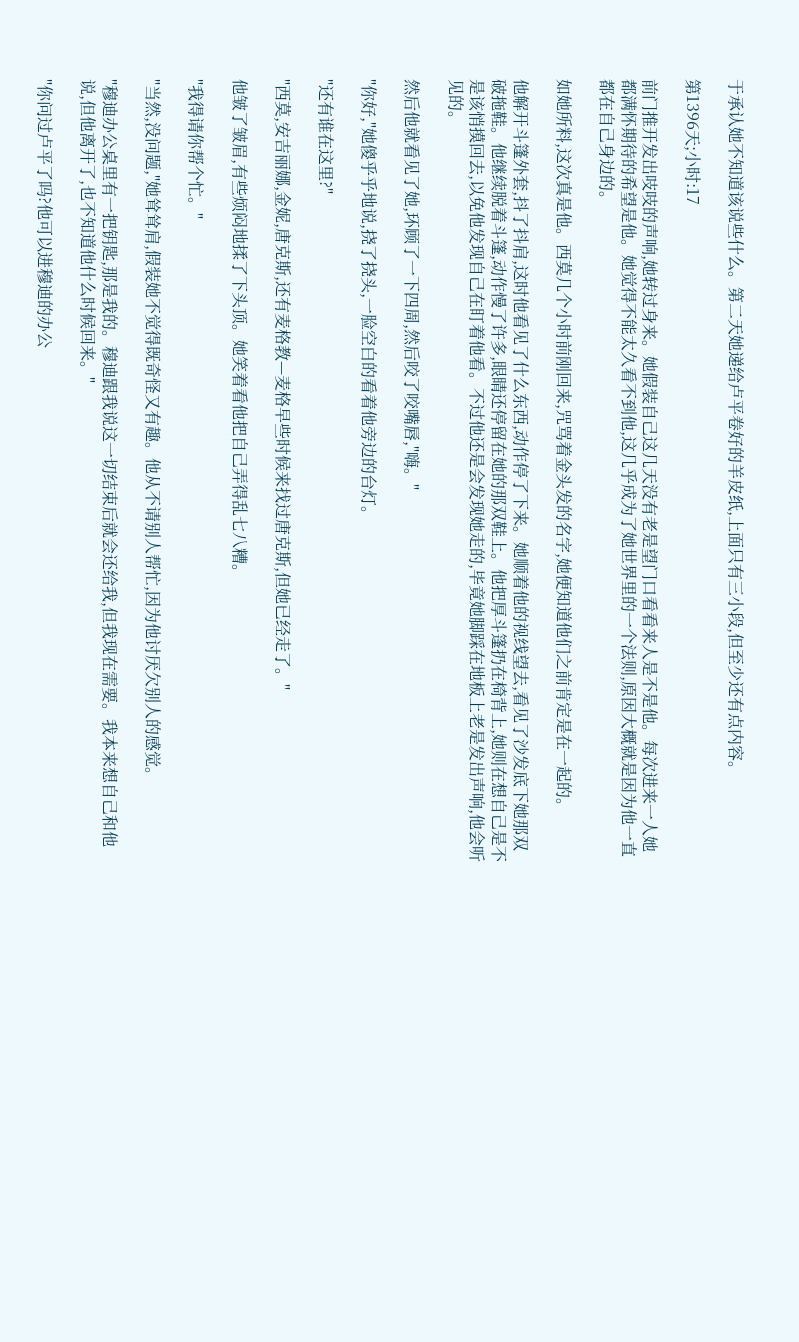于承认她不知道该说些什么。第二天她递给卢平卷好的羊皮纸,上面只有三小段,但至少还有点内容。

第1396天;小时:17

前门推开发出吱吱的声响,她转过身来。她假装自己这几天没有老是望门口看看来人是不是他。每次进来一人她都满怀期待的希望是他。她觉得不能太久看不到他,这几乎成为了她世界里的一个法则,原因大概就是因为他一直都在自己身边的。

如她所料,这次真是他。西莫几个小时前刚回来,咒骂着金头发的名字,她便知道他们之前肯定是在一起的。

他解开斗篷外套,抖了抖肩,这时他看见了什么东西,动作停了下来。她顺着他的视线望去,看见了沙发底下她那双破拖鞋。他继续脱着斗篷,动作慢了许多,眼睛还停留在她的那双鞋上。他把厚斗篷扔在椅背上,她则在想自己是不是该悄摸回去,以免他发现自己在盯着他看。不过他还是会发现她走的,毕竟她脚踩在地板上老是发出声响,他会听见的。

然后他就看见了她,环顾了一下四周,然后咬了咬嘴唇,"嗨。"

"你好,"她傻乎乎地说,挠了挠头,一脸空白的看着他旁边的台灯。

"还有谁在这里?"

"西莫,安吉丽娜,金妮,唐克斯,还有麦格教—麦格早些时候来找过唐克斯,但她已经走了。"

他皱了皱眉,有些烦闷地揉了下头顶。她笑着看他把自己弄得乱七八糟。

"我得请你帮个忙。"

"当然,没问题,"她耸耸肩,假装她不觉得既奇怪又有趣。他从不请别人帮忙,因为他讨厌欠别人的感觉。

"穆迪办公桌里有一把钥匙,那是我的。穆迪跟我说这一切结束后就会还给我,但我现在需要。我本来想自己和他说,但他离开了,也不知道他什么时候回来。"

"你问过卢平了吗?他可以进穆迪的办公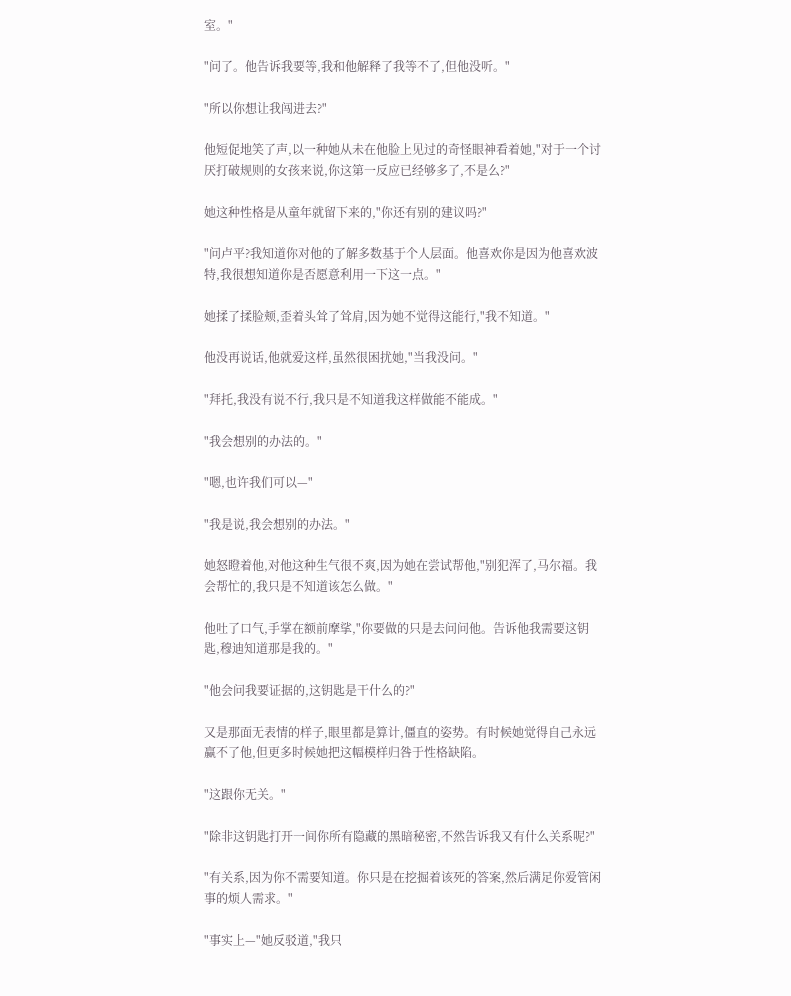室。"

"问了。他告诉我要等,我和他解释了我等不了,但他没听。"

"所以你想让我闯进去?"

他短促地笑了声,以一种她从未在他脸上见过的奇怪眼神看着她,"对于一个讨厌打破规则的女孩来说,你这第一反应已经够多了,不是么?"

她这种性格是从童年就留下来的,"你还有别的建议吗?"

"问卢平?我知道你对他的了解多数基于个人层面。他喜欢你是因为他喜欢波特,我很想知道你是否愿意利用一下这一点。"

她揉了揉脸颊,歪着头耸了耸肩,因为她不觉得这能行,"我不知道。"

他没再说话,他就爱这样,虽然很困扰她,"当我没问。"

"拜托,我没有说不行,我只是不知道我这样做能不能成。"

"我会想别的办法的。"

"嗯,也许我们可以—"

"我是说,我会想别的办法。"

她怒瞪着他,对他这种生气很不爽,因为她在尝试帮他,"别犯浑了,马尔福。我会帮忙的,我只是不知道该怎么做。"

他吐了口气,手掌在额前摩挲,"你要做的只是去问问他。告诉他我需要这钥匙,穆迪知道那是我的。"

"他会问我要证据的,这钥匙是干什么的?"

又是那面无表情的样子,眼里都是算计,僵直的姿势。有时候她觉得自己永远赢不了他,但更多时候她把这幅模样归咎于性格缺陷。

"这跟你无关。"

"除非这钥匙打开一间你所有隐藏的黑暗秘密,不然告诉我又有什么关系呢?"

"有关系,因为你不需要知道。你只是在挖掘着该死的答案,然后满足你爱管闲事的烦人需求。"

"事实上—"她反驳道,"我只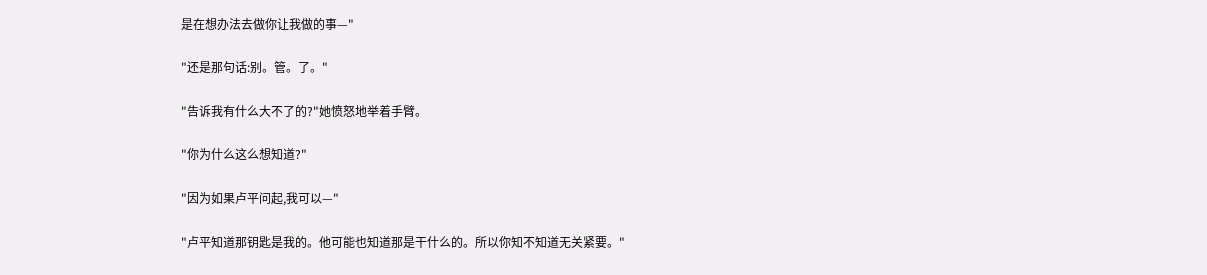是在想办法去做你让我做的事—"

"还是那句话:别。管。了。"

"告诉我有什么大不了的?"她愤怒地举着手臂。

"你为什么这么想知道?"

"因为如果卢平问起,我可以—"

"卢平知道那钥匙是我的。他可能也知道那是干什么的。所以你知不知道无关紧要。"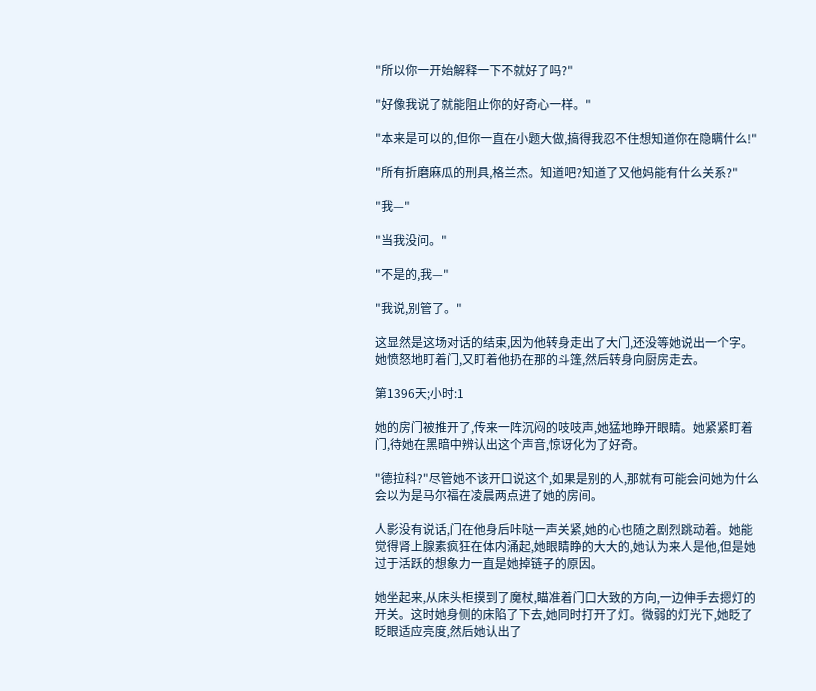"所以你一开始解释一下不就好了吗?"

"好像我说了就能阻止你的好奇心一样。"

"本来是可以的,但你一直在小题大做,搞得我忍不住想知道你在隐瞒什么!"

"所有折磨麻瓜的刑具,格兰杰。知道吧?知道了又他妈能有什么关系?"

"我—"

"当我没问。"

"不是的,我—"

"我说,别管了。"

这显然是这场对话的结束,因为他转身走出了大门,还没等她说出一个字。她愤怒地盯着门,又盯着他扔在那的斗篷,然后转身向厨房走去。

第1396天;小时:1

她的房门被推开了,传来一阵沉闷的吱吱声,她猛地睁开眼睛。她紧紧盯着门,待她在黑暗中辨认出这个声音,惊讶化为了好奇。

"德拉科?"尽管她不该开口说这个,如果是别的人,那就有可能会问她为什么会以为是马尔福在凌晨两点进了她的房间。

人影没有说话,门在他身后咔哒一声关紧,她的心也随之剧烈跳动着。她能觉得肾上腺素疯狂在体内涌起,她眼睛睁的大大的,她认为来人是他,但是她过于活跃的想象力一直是她掉链子的原因。

她坐起来,从床头柜摸到了魔杖,瞄准着门口大致的方向,一边伸手去摁灯的开关。这时她身侧的床陷了下去,她同时打开了灯。微弱的灯光下,她眨了眨眼适应亮度,然后她认出了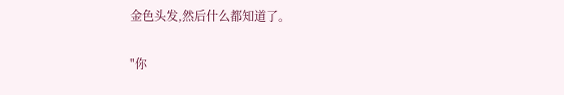金色头发,然后什么都知道了。

"你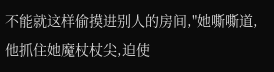不能就这样偷摸进别人的房间,"她嘶嘶道,他抓住她魔杖杖尖,迫使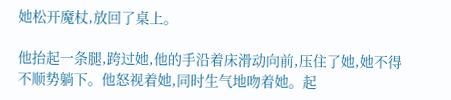她松开魔杖,放回了桌上。

他抬起一条腿,跨过她,他的手沿着床滑动向前,压住了她,她不得不顺势躺下。他怒视着她,同时生气地吻着她。起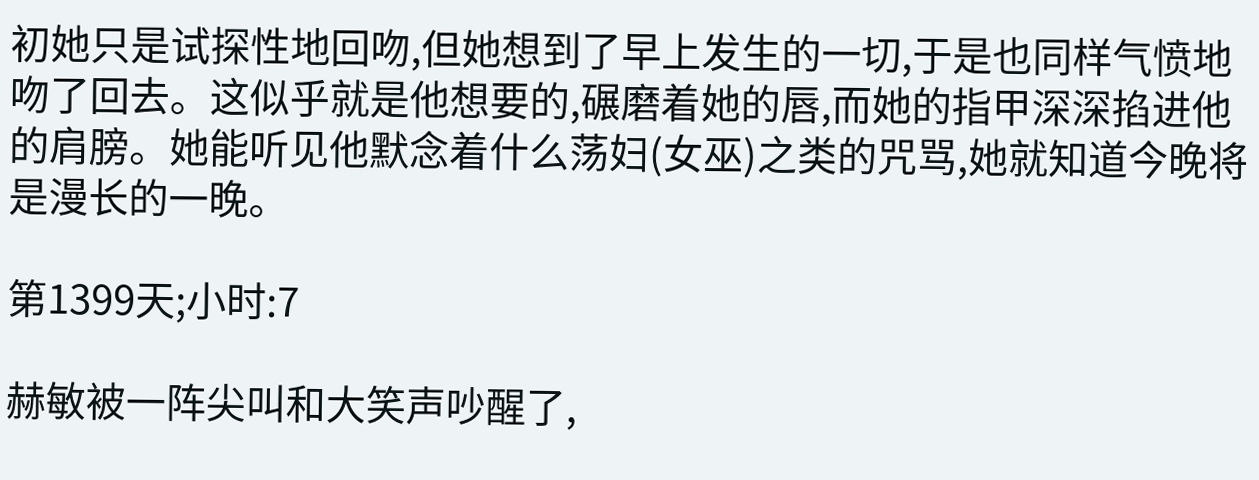初她只是试探性地回吻,但她想到了早上发生的一切,于是也同样气愤地吻了回去。这似乎就是他想要的,碾磨着她的唇,而她的指甲深深掐进他的肩膀。她能听见他默念着什么荡妇(女巫)之类的咒骂,她就知道今晚将是漫长的一晚。

第1399天;小时:7

赫敏被一阵尖叫和大笑声吵醒了,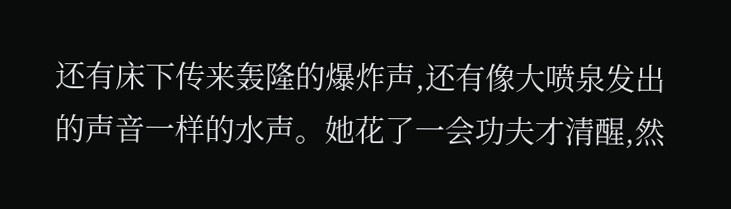还有床下传来轰隆的爆炸声,还有像大喷泉发出的声音一样的水声。她花了一会功夫才清醒,然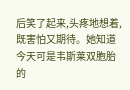后笑了起来,头疼地想着,既害怕又期待。她知道今天可是韦斯莱双胞胎的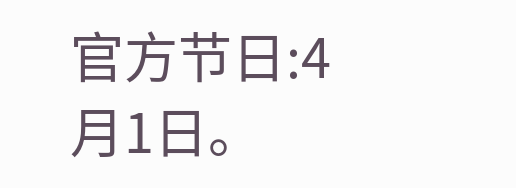官方节日:4月1日。